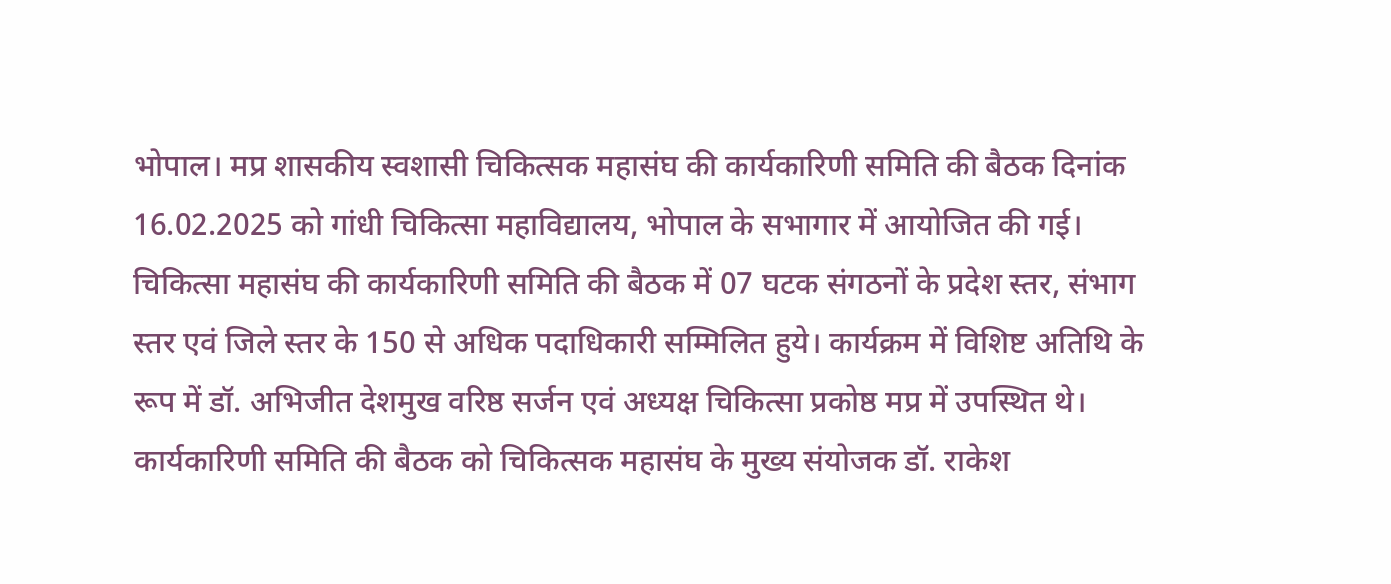भोपाल। मप्र शासकीय स्वशासी चिकित्सक महासंघ की कार्यकारिणी समिति की बैठक दिनांक 16.02.2025 को गांधी चिकित्सा महाविद्यालय, भोपाल के सभागार में आयोजित की गई।
चिकित्सा महासंघ की कार्यकारिणी समिति की बैठक में 07 घटक संगठनों के प्रदेश स्तर, संभाग स्तर एवं जिले स्तर के 150 से अधिक पदाधिकारी सम्मिलित हुये। कार्यक्रम में विशिष्ट अतिथि के रूप में डॉ. अभिजीत देशमुख वरिष्ठ सर्जन एवं अध्यक्ष चिकित्सा प्रकोष्ठ मप्र में उपस्थित थे।
कार्यकारिणी समिति की बैठक को चिकित्सक महासंघ के मुख्य संयोजक डॉ. राकेश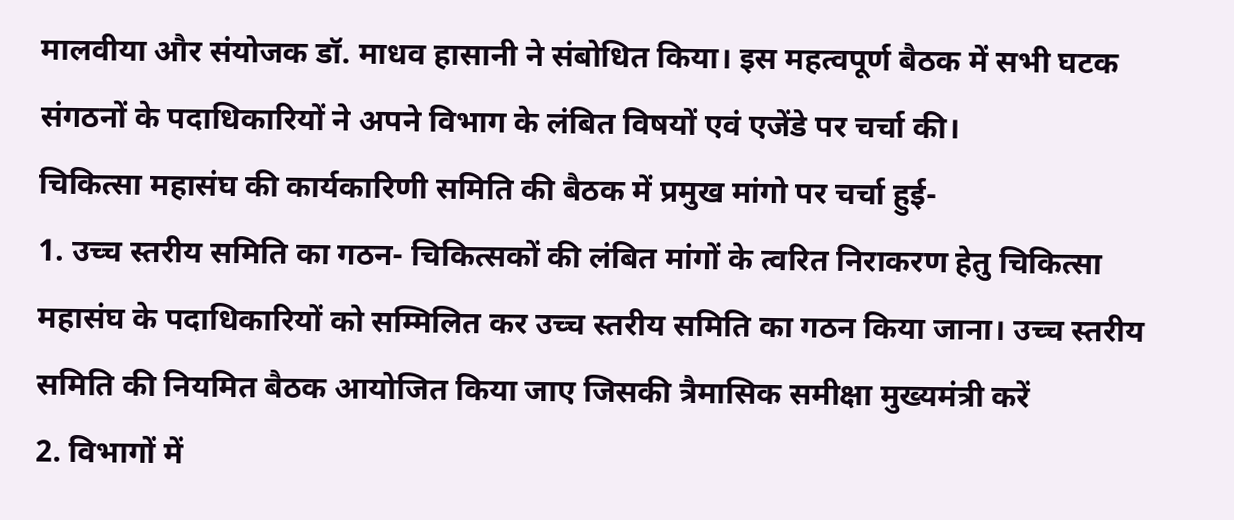मालवीया और संयोजक डॉ. माधव हासानी ने संबोधित किया। इस महत्वपूर्ण बैठक में सभी घटक संगठनों के पदाधिकारियों ने अपने विभाग के लंबित विषयों एवं एजेंडे पर चर्चा की।
चिकित्सा महासंघ की कार्यकारिणी समिति की बैठक में प्रमुख मांगो पर चर्चा हुई-
1. उच्च स्तरीय समिति का गठन- चिकित्सकों की लंबित मांगों के त्वरित निराकरण हेतु चिकित्सा महासंघ के पदाधिकारियों को सम्मिलित कर उच्च स्तरीय समिति का गठन किया जाना। उच्च स्तरीय समिति की नियमित बैठक आयोजित किया जाए जिसकी त्रैमासिक समीक्षा मुख्यमंत्री करें
2. विभागों में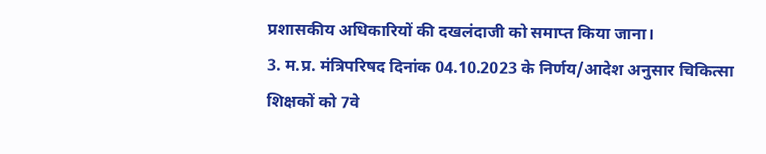प्रशासकीय अधिकारियों की दखलंदाजी को समाप्त किया जाना।
3. म.प्र. मंत्रिपरिषद दिनांक 04.10.2023 के निर्णय/आदेश अनुसार चिकित्सा शिक्षकों को 7वे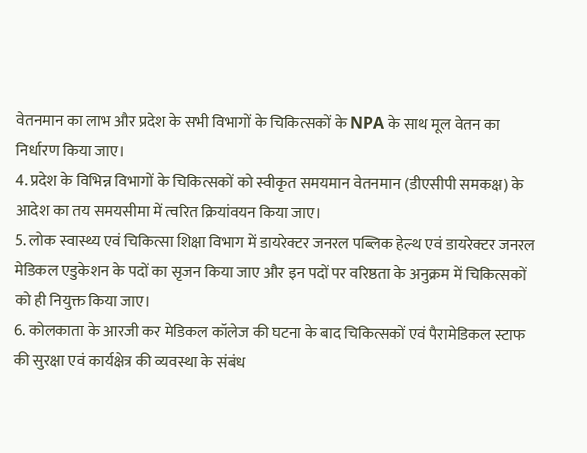वेतनमान का लाभ और प्रदेश के सभी विभागों के चिकित्सकों के NPA के साथ मूल वेतन का निर्धारण किया जाए।
4. प्रदेश के विभिन्न विभागों के चिकित्सकों को स्वीकृत समयमान वेतनमान (डीएसीपी समकक्ष) के आदेश का तय समयसीमा में त्वरित क्रियांवयन किया जाए।
5. लोक स्वास्थ्य एवं चिकित्सा शिक्षा विभाग में डायरेक्टर जनरल पब्लिक हेल्थ एवं डायरेक्टर जनरल मेडिकल एडुकेशन के पदों का सृजन किया जाए और इन पदों पर वरिष्ठता के अनुक्रम में चिकित्सकों को ही नियुक्त किया जाए।
6. कोलकाता के आरजी कर मेडिकल कॉलेज की घटना के बाद चिकित्सकों एवं पैरामेडिकल स्टाफ की सुरक्षा एवं कार्यक्षेत्र की व्यवस्था के संबंध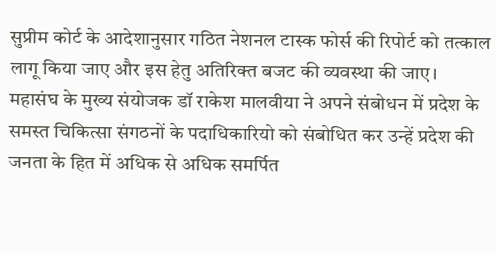सुप्रीम कोर्ट के आदेशानुसार गठित नेशनल टास्क फोर्स की रिपोर्ट को तत्काल लागू किया जाए और इस हेतु अतिरिक्त बजट की व्यवस्था की जाए।
महासंघ के मुख्य संयोजक डॉ राकेश मालवीया ने अपने संबोधन में प्रदेश के समस्त चिकित्सा संगठनों के पदाधिकारियो को संबोधित कर उन्हें प्रदेश की जनता के हित में अधिक से अधिक समर्पित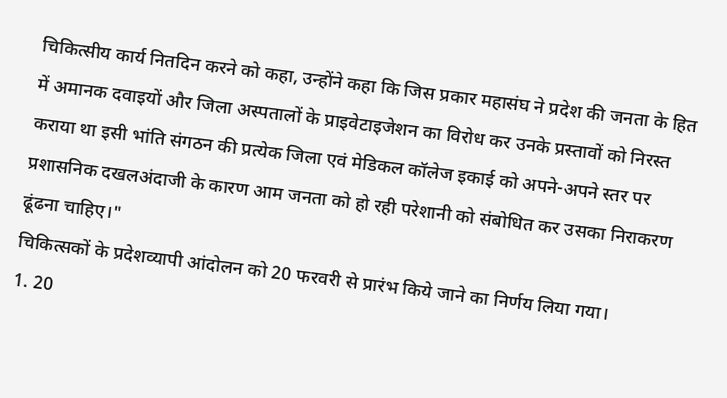चिकित्सीय कार्य नितदिन करने को कहा, उन्होंने कहा कि जिस प्रकार महासंघ ने प्रदेश की जनता के हित में अमानक दवाइयों और जिला अस्पतालों के प्राइवेटाइजेशन का विरोध कर उनके प्रस्तावों को निरस्त कराया था इसी भांति संगठन की प्रत्येक जिला एवं मेडिकल कॉलेज इकाई को अपने-अपने स्तर पर प्रशासनिक दखलअंदाजी के कारण आम जनता को हो रही परेशानी को संबोधित कर उसका निराकरण ढूंढना चाहिए।"
चिकित्सकों के प्रदेशव्यापी आंदोलन को 20 फरवरी से प्रारंभ किये जाने का निर्णय लिया गया।
1. 20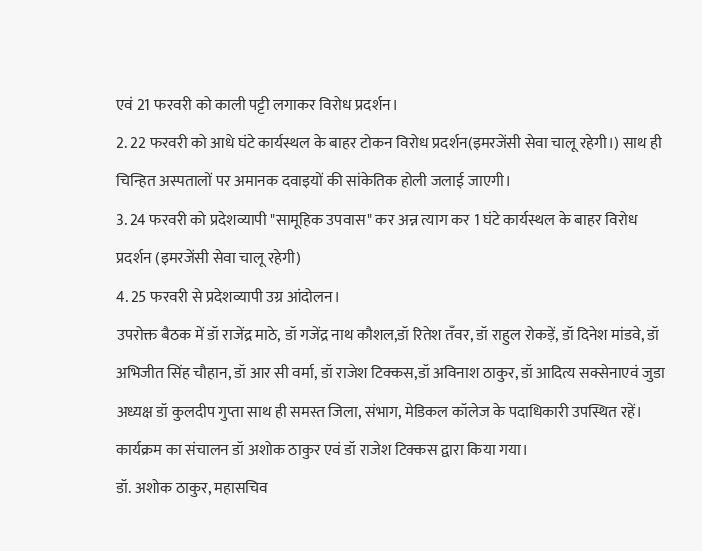एवं 21 फरवरी को काली पट्टी लगाकर विरोध प्रदर्शन।
2. 22 फरवरी को आधे घंटे कार्यस्थल के बाहर टोकन विरोध प्रदर्शन(इमरजेंसी सेवा चालू रहेगी।) साथ ही चिन्हित अस्पतालों पर अमानक दवाइयों की सांकेतिक होली जलाई जाएगी।
3. 24 फरवरी को प्रदेशव्यापी "सामूहिक उपवास" कर अन्न त्याग कर 1 घंटे कार्यस्थल के बाहर विरोध प्रदर्शन (इमरजेंसी सेवा चालू रहेगी)
4. 25 फरवरी से प्रदेशव्यापी उग्र आंदोलन।
उपरोक्त बैठक में डॉ राजेंद्र माठे, डॉ गजेंद्र नाथ कौशल,डॉ रितेश तँवर, डॉ राहुल रोकड़ें, डॉ दिनेश मांडवे, डॉ अभिजीत सिंह चौहान, डॉ आर सी वर्मा, डॉ राजेश टिक्कस,डॉ अविनाश ठाकुर, डॉ आदित्य सक्सेनाएवं जुडा अध्यक्ष डॉ कुलदीप गुप्ता साथ ही समस्त जिला, संभाग, मेडिकल कॉलेज के पदाधिकारी उपस्थित रहें। कार्यक्रम का संचालन डॉ अशोक ठाकुर एवं डॉ राजेश टिक्कस द्वारा किया गया।
डॉ. अशोक ठाकुर, महासचिव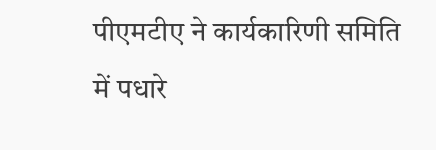पीएमटीए ने कार्यकारिणी समिति में पधारे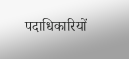पदाधिकारियों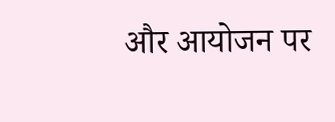और आयोजन पर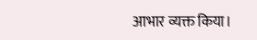आभार व्यक्त किया।